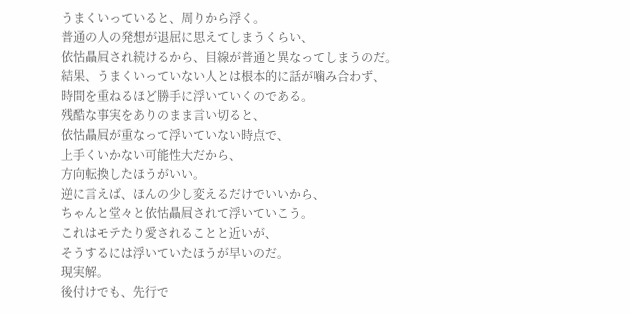うまくいっていると、周りから浮く。
普通の人の発想が退屈に思えてしまうくらい、
依怙贔屓され続けるから、目線が普通と異なってしまうのだ。
結果、うまくいっていない人とは根本的に話が噛み合わず、
時間を重ねるほど勝手に浮いていくのである。
残酷な事実をありのまま言い切ると、
依怙贔屓が重なって浮いていない時点で、
上手くいかない可能性大だから、
方向転換したほうがいい。
逆に言えば、ほんの少し変えるだけでいいから、
ちゃんと堂々と依怙贔屓されて浮いていこう。
これはモテたり愛されることと近いが、
そうするには浮いていたほうが早いのだ。
現実解。
後付けでも、先行で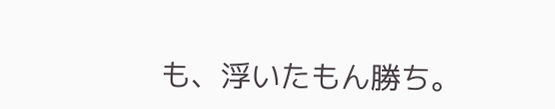も、浮いたもん勝ち。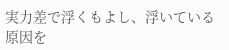実力差で浮くもよし、浮いている原因を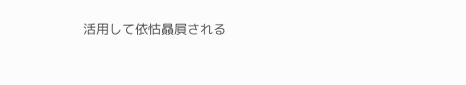活用して依怙贔屓される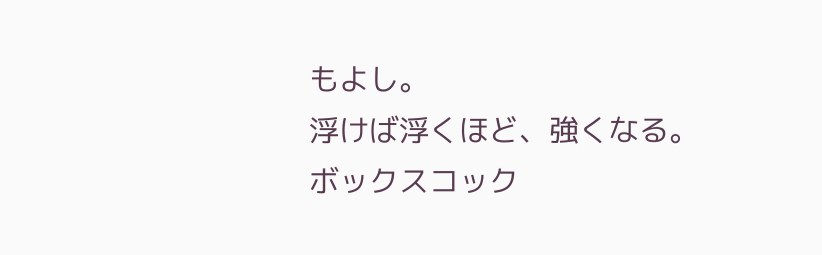もよし。
浮けば浮くほど、強くなる。
ボックスコック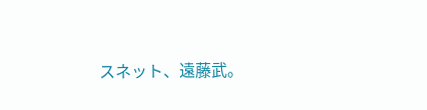スネット、遠藤武。